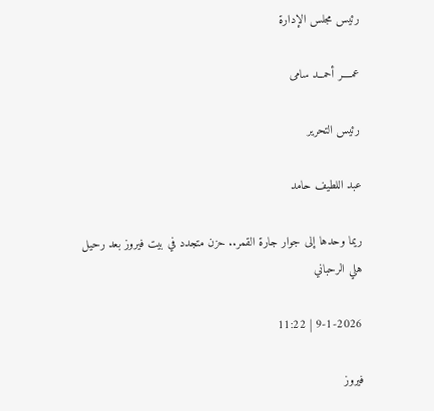رئيس مجلس الإدارة

عمــــر أحمــد سامى

رئيس التحرير

عبد اللطيف حامد

ريما وحدها إلى جوار جارة القمر.. حزن متجدد في بيت فيروز بعد رحيل هلي الرحباني

9-1-2026 | 11:22

فيروز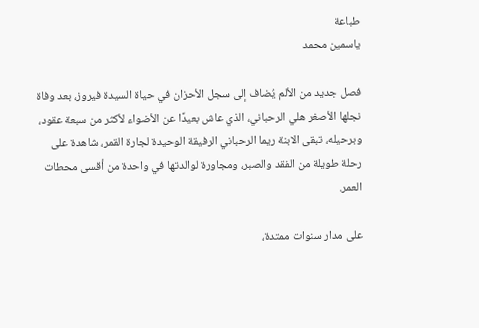طباعة
ياسمين محمد

فصل جديد من الألم يُضاف إلى سجل الأحزان في حياة السيدة فيروز، بعد وفاة نجلها الأصغر هلي الرحباني، الذي عاش بعيدًا عن الأضواء لأكثر من سبعة عقود، وبرحيله، تبقى الابنة ريما الرحباني الرفيقة الوحيدة لجارة القمر، شاهدة على رحلة طويلة من الفقد والصبر، ومجاورة لوالدتها في واحدة من أقسى محطات العمر.

على مدار سنوات ممتدة،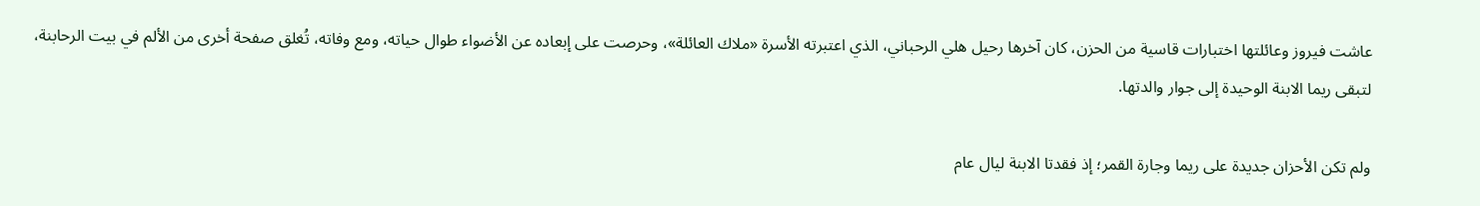عاشت فيروز وعائلتها اختبارات قاسية من الحزن، كان آخرها رحيل هلي الرحباني، الذي اعتبرته الأسرة «ملاك العائلة»، وحرصت على إبعاده عن الأضواء طوال حياته، ومع وفاته، تُغلق صفحة أخرى من الألم في بيت الرحابنة، لتبقى ريما الابنة الوحيدة إلى جوار والدتها.

ولم تكن الأحزان جديدة على ريما وجارة القمر؛ إذ فقدتا الابنة ليال عام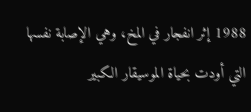1988 إثر انفجار في المخ، وهي الإصابة نفسها التي أودت بحياة الموسيقار الكبير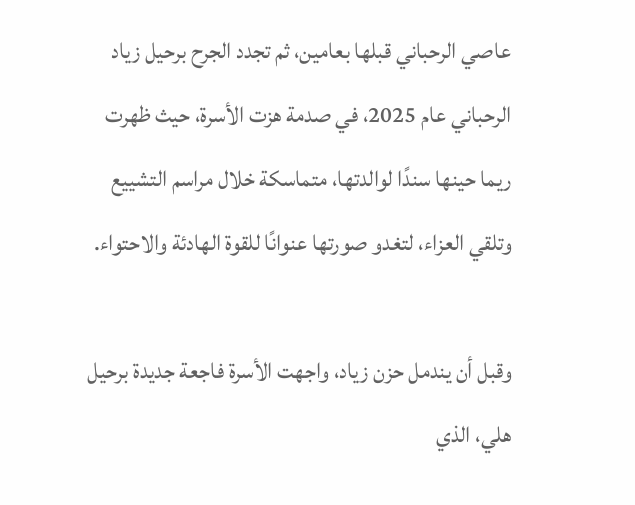عاصي الرحباني قبلها بعامين، ثم تجدد الجرح برحيل زياد الرحباني عام 2025، في صدمة هزت الأسرة، حيث ظهرت ريما حينها سندًا لوالدتها، متماسكة خلال مراسم التشييع وتلقي العزاء، لتغدو صورتها عنوانًا للقوة الهادئة والاحتواء.

وقبل أن يندمل حزن زياد، واجهت الأسرة فاجعة جديدة برحيل هلي، الذي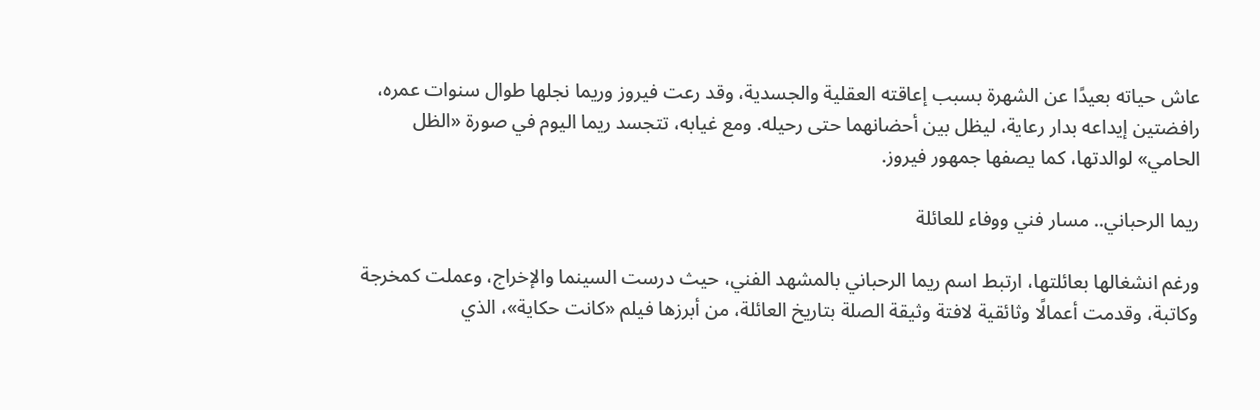عاش حياته بعيدًا عن الشهرة بسبب إعاقته العقلية والجسدية، وقد رعت فيروز وريما نجلها طوال سنوات عمره، رافضتين إيداعه بدار رعاية، ليظل بين أحضانهما حتى رحيله. ومع غيابه، تتجسد ريما اليوم في صورة «الظل الحامي» لوالدتها، كما يصفها جمهور فيروز.

ريما الرحباني.. مسار فني ووفاء للعائلة

ورغم انشغالها بعائلتها، ارتبط اسم ريما الرحباني بالمشهد الفني، حيث درست السينما والإخراج، وعملت كمخرجة وكاتبة، وقدمت أعمالًا وثائقية لافتة وثيقة الصلة بتاريخ العائلة، من أبرزها فيلم «كانت حكاية»، الذي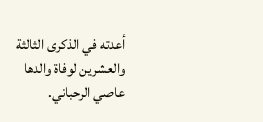أعدته في الذكرى الثالثة والعشرين لوفاة والدها عاصي الرحباني.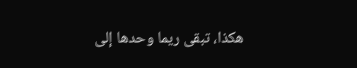هكذا، تبقى ريما وحدها إلى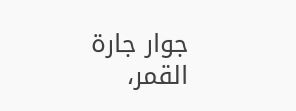جوار جارة القمر،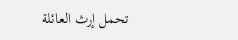تحمل إرث العائلة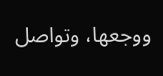ووجعها، وتواصل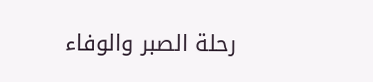رحلة الصبر والوفاء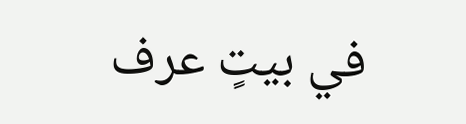في بيتٍ عرف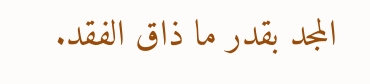المجد بقدر ما ذاق الفقد.